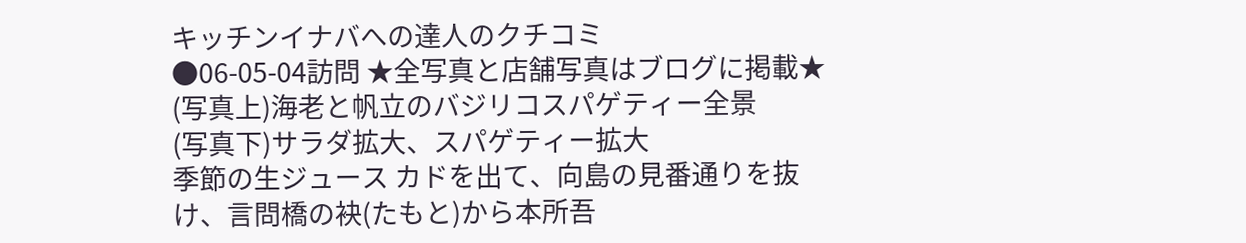キッチンイナバへの達人のクチコミ
●06-05-04訪問 ★全写真と店舗写真はブログに掲載★
(写真上)海老と帆立のバジリコスパゲティー全景
(写真下)サラダ拡大、スパゲティー拡大
季節の生ジュース カドを出て、向島の見番通りを抜け、言問橋の袂(たもと)から本所吾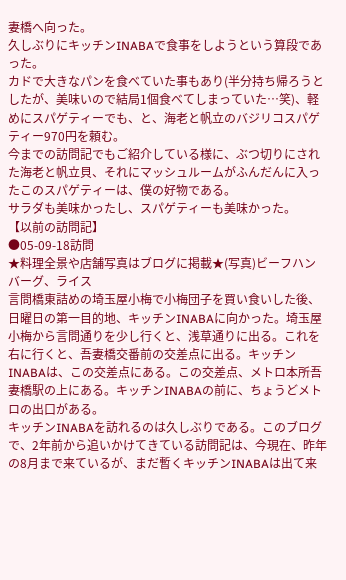妻橋へ向った。
久しぶりにキッチンINABAで食事をしようという算段であった。
カドで大きなパンを食べていた事もあり(半分持ち帰ろうとしたが、美味いので結局1個食べてしまっていた…笑)、軽めにスパゲティーでも、と、海老と帆立のバジリコスパゲティー970円を頼む。
今までの訪問記でもご紹介している様に、ぶつ切りにされた海老と帆立貝、それにマッシュルームがふんだんに入ったこのスパゲティーは、僕の好物である。
サラダも美味かったし、スパゲティーも美味かった。
【以前の訪問記】
●05-09-18訪問
★料理全景や店舗写真はブログに掲載★(写真)ビーフハンバーグ、ライス
言問橋東詰めの埼玉屋小梅で小梅団子を買い食いした後、日曜日の第一目的地、キッチンINABAに向かった。埼玉屋小梅から言問通りを少し行くと、浅草通りに出る。これを右に行くと、吾妻橋交番前の交差点に出る。キッチンINABAは、この交差点にある。この交差点、メトロ本所吾妻橋駅の上にある。キッチンINABAの前に、ちょうどメトロの出口がある。
キッチンINABAを訪れるのは久しぶりである。このブログで、2年前から追いかけてきている訪問記は、今現在、昨年の8月まで来ているが、まだ暫くキッチンINABAは出て来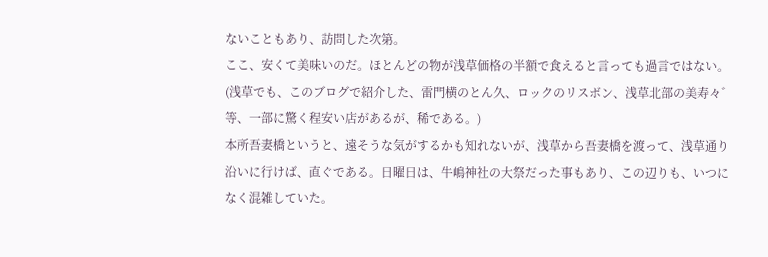ないこともあり、訪問した次第。
ここ、安くて美味いのだ。ほとんどの物が浅草価格の半額で食えると言っても過言ではない。(浅草でも、このブログで紹介した、雷門横のとん久、ロックのリスボン、浅草北部の美寿々゛等、一部に驚く程安い店があるが、稀である。)
本所吾妻橋というと、遠そうな気がするかも知れないが、浅草から吾妻橋を渡って、浅草通り沿いに行けば、直ぐである。日曜日は、牛嶋神社の大祭だった事もあり、この辺りも、いつになく混雑していた。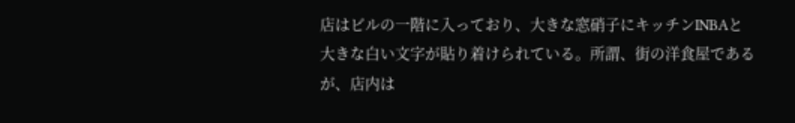店はビルの一階に入っており、大きな窓硝子にキッチンINBAと大きな白い文字が貼り着けられている。所謂、街の洋食屋であるが、店内は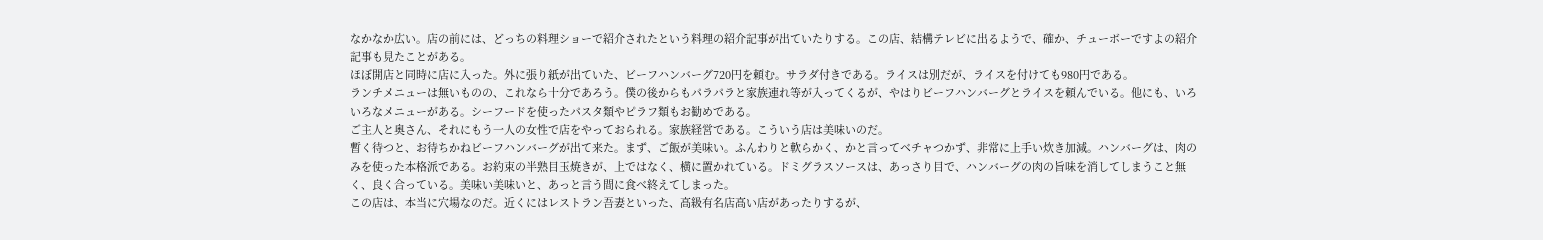なかなか広い。店の前には、どっちの料理ショーで紹介されたという料理の紹介記事が出ていたりする。この店、結構テレビに出るようで、確か、チューボーですよの紹介記事も見たことがある。
ほぼ開店と同時に店に入った。外に張り紙が出ていた、ビーフハンバーグ720円を頼む。サラダ付きである。ライスは別だが、ライスを付けても980円である。
ランチメニューは無いものの、これなら十分であろう。僕の後からもパラパラと家族連れ等が入ってくるが、やはりビーフハンバーグとライスを頼んでいる。他にも、いろいろなメニューがある。シーフードを使ったパスタ類やピラフ類もお勧めである。
ご主人と奥さん、それにもう一人の女性で店をやっておられる。家族経営である。こういう店は美味いのだ。
暫く待つと、お待ちかねビーフハンバーグが出て来た。まず、ご飯が美味い。ふんわりと軟らかく、かと言ってベチャつかず、非常に上手い炊き加減。ハンバーグは、肉のみを使った本格派である。お約束の半熟目玉焼きが、上ではなく、横に置かれている。ドミグラスソースは、あっさり目で、ハンバーグの肉の旨味を消してしまうこと無く、良く合っている。美味い美味いと、あっと言う間に食べ終えてしまった。
この店は、本当に穴場なのだ。近くにはレストラン吾妻といった、高級有名店高い店があったりするが、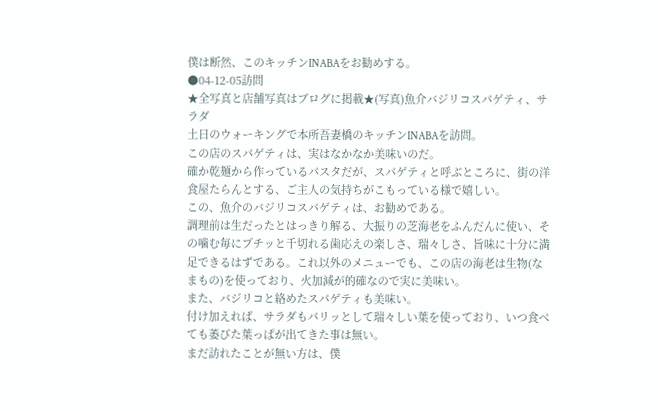僕は断然、このキッチンINABAをお勧めする。
●04-12-05訪問
★全写真と店舗写真はブログに掲載★(写真)魚介バジリコスパゲティ、サラダ
土日のウォーキングで本所吾妻橋のキッチンINABAを訪問。
この店のスパゲティは、実はなかなか美味いのだ。
確か乾麺から作っているパスタだが、スパゲティと呼ぶところに、街の洋食屋たらんとする、ご主人の気持ちがこもっている様で嬉しい。
この、魚介のバジリコスパゲティは、お勧めである。
調理前は生だったとはっきり解る、大振りの芝海老をふんだんに使い、その噛む毎にプチッと千切れる歯応えの楽しさ、瑞々しさ、旨味に十分に満足できるはずである。これ以外のメニューでも、この店の海老は生物(なまもの)を使っており、火加減が的確なので実に美味い。
また、バジリコと絡めたスパゲティも美味い。
付け加えれば、サラダもパリッとして瑞々しい葉を使っており、いつ食べても萎びた葉っぱが出てきた事は無い。
まだ訪れたことが無い方は、僕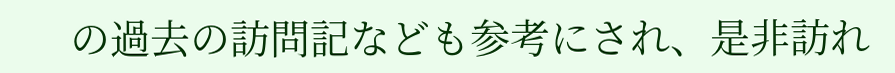の過去の訪問記なども参考にされ、是非訪れ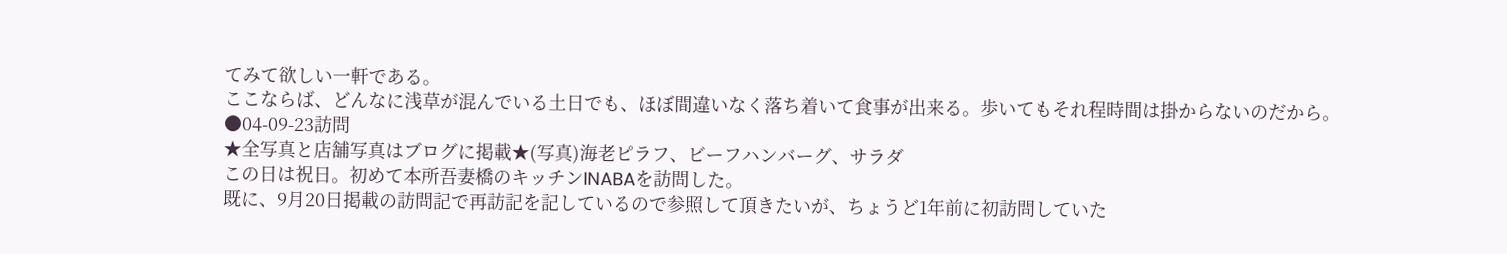てみて欲しい一軒である。
ここならば、どんなに浅草が混んでいる土日でも、ほぼ間違いなく落ち着いて食事が出来る。歩いてもそれ程時間は掛からないのだから。
●04-09-23訪問
★全写真と店舗写真はブログに掲載★(写真)海老ピラフ、ビーフハンバーグ、サラダ
この日は祝日。初めて本所吾妻橋のキッチンINABAを訪問した。
既に、9月20日掲載の訪問記で再訪記を記しているので参照して頂きたいが、ちょうど1年前に初訪問していた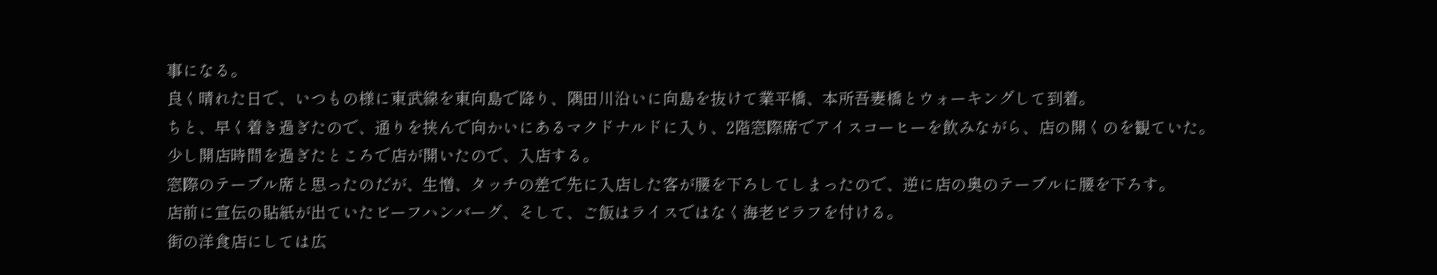事になる。
良く晴れた日で、いつもの様に東武線を東向島で降り、隅田川沿いに向島を抜けて業平橋、本所吾妻橋とウォーキングして到着。
ちと、早く着き過ぎたので、通りを挟んで向かいにあるマクドナルドに入り、2階窓際席でアイスコーヒーを飲みながら、店の開くのを観ていた。
少し開店時間を過ぎたところで店が開いたので、入店する。
窓際のテーブル席と思ったのだが、生憎、タッチの差で先に入店した客が腰を下ろしてしまったので、逆に店の奥のテーブルに腰を下ろす。
店前に宣伝の貼紙が出ていたビーフハンバーグ、そして、ご飯はライスではなく海老ピラフを付ける。
街の洋食店にしては広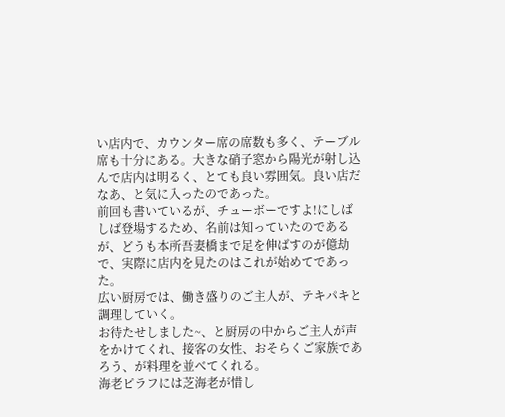い店内で、カウンター席の席数も多く、テーブル席も十分にある。大きな硝子窓から陽光が射し込んで店内は明るく、とても良い雰囲気。良い店だなあ、と気に入ったのであった。
前回も書いているが、チューボーですよ!にしばしば登場するため、名前は知っていたのであるが、どうも本所吾妻橋まで足を伸ばすのが億劫で、実際に店内を見たのはこれが始めてであった。
広い厨房では、働き盛りのご主人が、テキパキと調理していく。
お待たせしました~、と厨房の中からご主人が声をかけてくれ、接客の女性、おそらくご家族であろう、が料理を並べてくれる。
海老ピラフには芝海老が惜し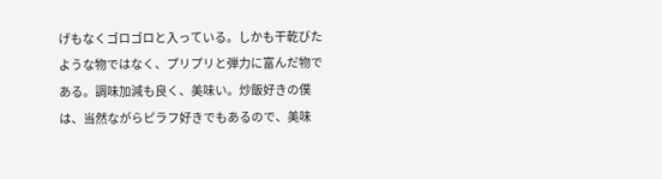げもなくゴロゴロと入っている。しかも干乾びたような物ではなく、プリプリと弾力に富んだ物である。調味加減も良く、美味い。炒飯好きの僕は、当然ながらピラフ好きでもあるので、美味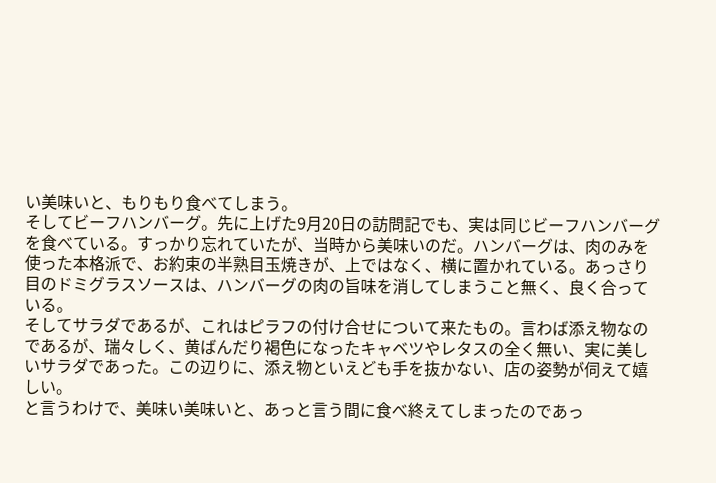い美味いと、もりもり食べてしまう。
そしてビーフハンバーグ。先に上げた9月20日の訪問記でも、実は同じビーフハンバーグを食べている。すっかり忘れていたが、当時から美味いのだ。ハンバーグは、肉のみを使った本格派で、お約束の半熟目玉焼きが、上ではなく、横に置かれている。あっさり目のドミグラスソースは、ハンバーグの肉の旨味を消してしまうこと無く、良く合っている。
そしてサラダであるが、これはピラフの付け合せについて来たもの。言わば添え物なのであるが、瑞々しく、黄ばんだり褐色になったキャベツやレタスの全く無い、実に美しいサラダであった。この辺りに、添え物といえども手を抜かない、店の姿勢が伺えて嬉しい。
と言うわけで、美味い美味いと、あっと言う間に食べ終えてしまったのであっ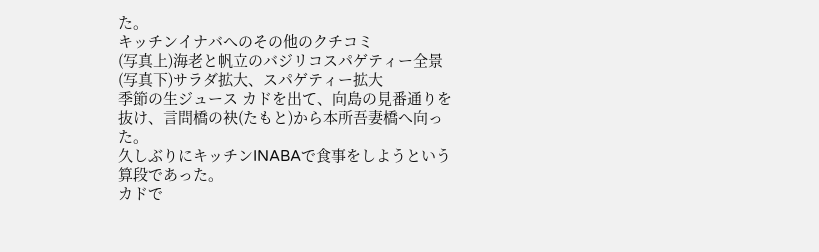た。
キッチンイナバへのその他のクチコミ
(写真上)海老と帆立のバジリコスパゲティー全景
(写真下)サラダ拡大、スパゲティー拡大
季節の生ジュース カドを出て、向島の見番通りを抜け、言問橋の袂(たもと)から本所吾妻橋へ向った。
久しぶりにキッチンINABAで食事をしようという算段であった。
カドで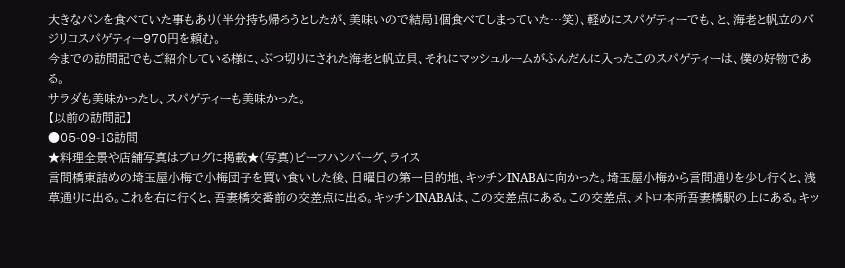大きなパンを食べていた事もあり(半分持ち帰ろうとしたが、美味いので結局1個食べてしまっていた…笑)、軽めにスパゲティーでも、と、海老と帆立のバジリコスパゲティー970円を頼む。
今までの訪問記でもご紹介している様に、ぶつ切りにされた海老と帆立貝、それにマッシュルームがふんだんに入ったこのスパゲティーは、僕の好物である。
サラダも美味かったし、スパゲティーも美味かった。
【以前の訪問記】
●05-09-18訪問
★料理全景や店舗写真はブログに掲載★(写真)ビーフハンバーグ、ライス
言問橋東詰めの埼玉屋小梅で小梅団子を買い食いした後、日曜日の第一目的地、キッチンINABAに向かった。埼玉屋小梅から言問通りを少し行くと、浅草通りに出る。これを右に行くと、吾妻橋交番前の交差点に出る。キッチンINABAは、この交差点にある。この交差点、メトロ本所吾妻橋駅の上にある。キッ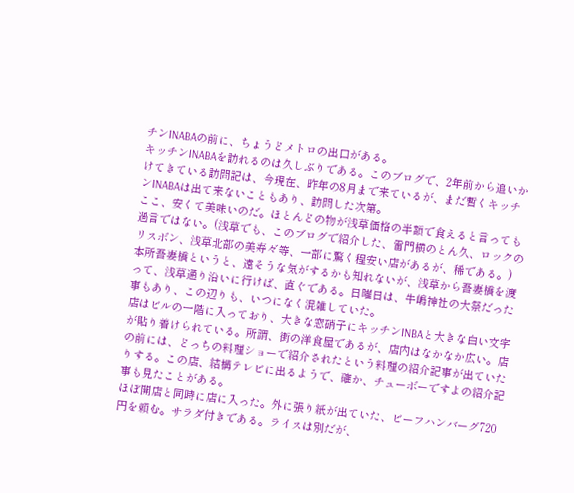チンINABAの前に、ちょうどメトロの出口がある。
キッチンINABAを訪れるのは久しぶりである。このブログで、2年前から追いかけてきている訪問記は、今現在、昨年の8月まで来ているが、まだ暫くキッチンINABAは出て来ないこともあり、訪問した次第。
ここ、安くて美味いのだ。ほとんどの物が浅草価格の半額で食えると言っても過言ではない。(浅草でも、このブログで紹介した、雷門横のとん久、ロックのリスボン、浅草北部の美寿々゛等、一部に驚く程安い店があるが、稀である。)
本所吾妻橋というと、遠そうな気がするかも知れないが、浅草から吾妻橋を渡って、浅草通り沿いに行けば、直ぐである。日曜日は、牛嶋神社の大祭だった事もあり、この辺りも、いつになく混雑していた。
店はビルの一階に入っており、大きな窓硝子にキッチンINBAと大きな白い文字が貼り着けられている。所謂、街の洋食屋であるが、店内はなかなか広い。店の前には、どっちの料理ショーで紹介されたという料理の紹介記事が出ていたりする。この店、結構テレビに出るようで、確か、チューボーですよの紹介記事も見たことがある。
ほぼ開店と同時に店に入った。外に張り紙が出ていた、ビーフハンバーグ720円を頼む。サラダ付きである。ライスは別だが、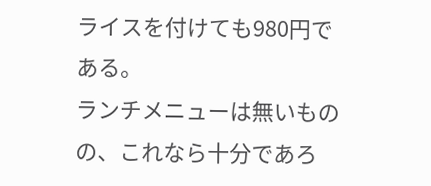ライスを付けても980円である。
ランチメニューは無いものの、これなら十分であろ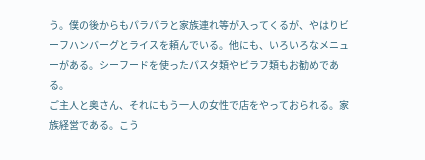う。僕の後からもパラパラと家族連れ等が入ってくるが、やはりビーフハンバーグとライスを頼んでいる。他にも、いろいろなメニューがある。シーフードを使ったパスタ類やピラフ類もお勧めである。
ご主人と奥さん、それにもう一人の女性で店をやっておられる。家族経営である。こう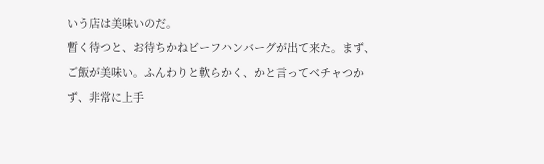いう店は美味いのだ。
暫く待つと、お待ちかねビーフハンバーグが出て来た。まず、ご飯が美味い。ふんわりと軟らかく、かと言ってベチャつかず、非常に上手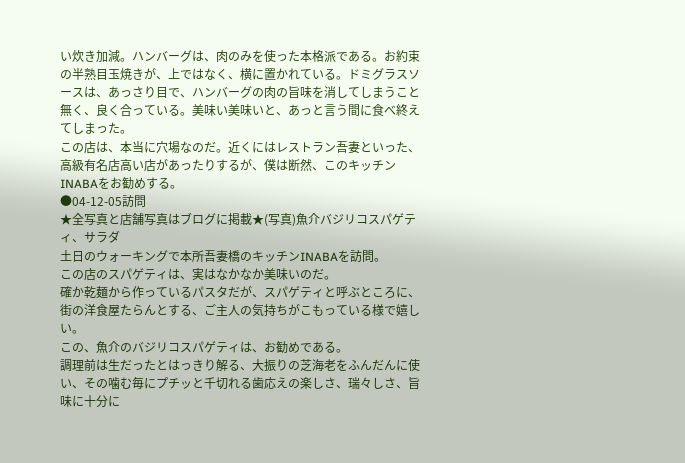い炊き加減。ハンバーグは、肉のみを使った本格派である。お約束の半熟目玉焼きが、上ではなく、横に置かれている。ドミグラスソースは、あっさり目で、ハンバーグの肉の旨味を消してしまうこと無く、良く合っている。美味い美味いと、あっと言う間に食べ終えてしまった。
この店は、本当に穴場なのだ。近くにはレストラン吾妻といった、高級有名店高い店があったりするが、僕は断然、このキッチンINABAをお勧めする。
●04-12-05訪問
★全写真と店舗写真はブログに掲載★(写真)魚介バジリコスパゲティ、サラダ
土日のウォーキングで本所吾妻橋のキッチンINABAを訪問。
この店のスパゲティは、実はなかなか美味いのだ。
確か乾麺から作っているパスタだが、スパゲティと呼ぶところに、街の洋食屋たらんとする、ご主人の気持ちがこもっている様で嬉しい。
この、魚介のバジリコスパゲティは、お勧めである。
調理前は生だったとはっきり解る、大振りの芝海老をふんだんに使い、その噛む毎にプチッと千切れる歯応えの楽しさ、瑞々しさ、旨味に十分に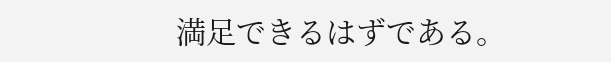満足できるはずである。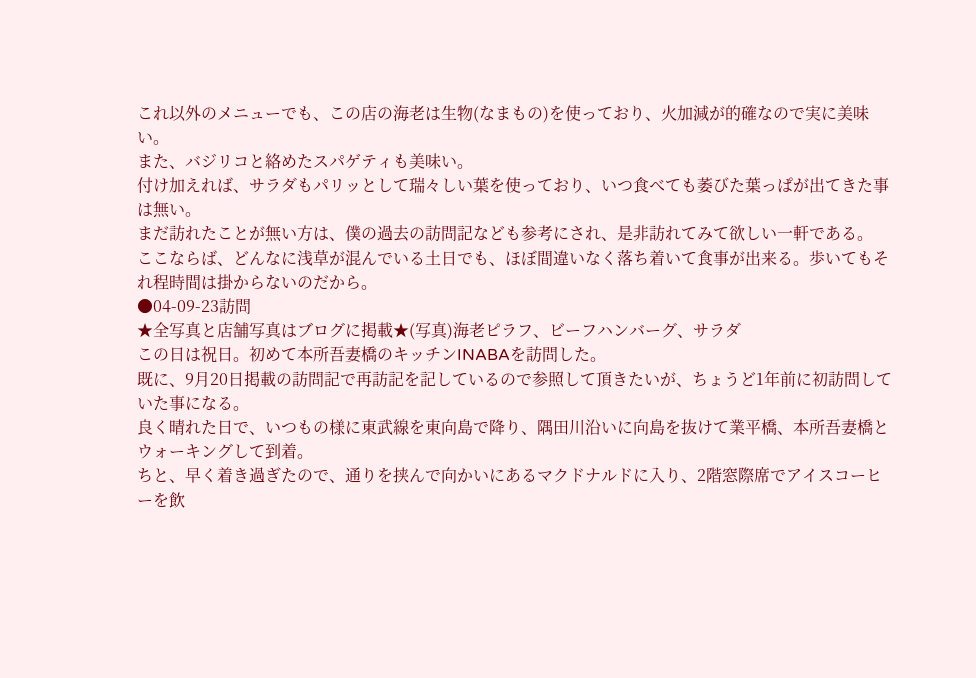これ以外のメニューでも、この店の海老は生物(なまもの)を使っており、火加減が的確なので実に美味い。
また、バジリコと絡めたスパゲティも美味い。
付け加えれば、サラダもパリッとして瑞々しい葉を使っており、いつ食べても萎びた葉っぱが出てきた事は無い。
まだ訪れたことが無い方は、僕の過去の訪問記なども参考にされ、是非訪れてみて欲しい一軒である。
ここならば、どんなに浅草が混んでいる土日でも、ほぼ間違いなく落ち着いて食事が出来る。歩いてもそれ程時間は掛からないのだから。
●04-09-23訪問
★全写真と店舗写真はブログに掲載★(写真)海老ピラフ、ビーフハンバーグ、サラダ
この日は祝日。初めて本所吾妻橋のキッチンINABAを訪問した。
既に、9月20日掲載の訪問記で再訪記を記しているので参照して頂きたいが、ちょうど1年前に初訪問していた事になる。
良く晴れた日で、いつもの様に東武線を東向島で降り、隅田川沿いに向島を抜けて業平橋、本所吾妻橋とウォーキングして到着。
ちと、早く着き過ぎたので、通りを挟んで向かいにあるマクドナルドに入り、2階窓際席でアイスコーヒーを飲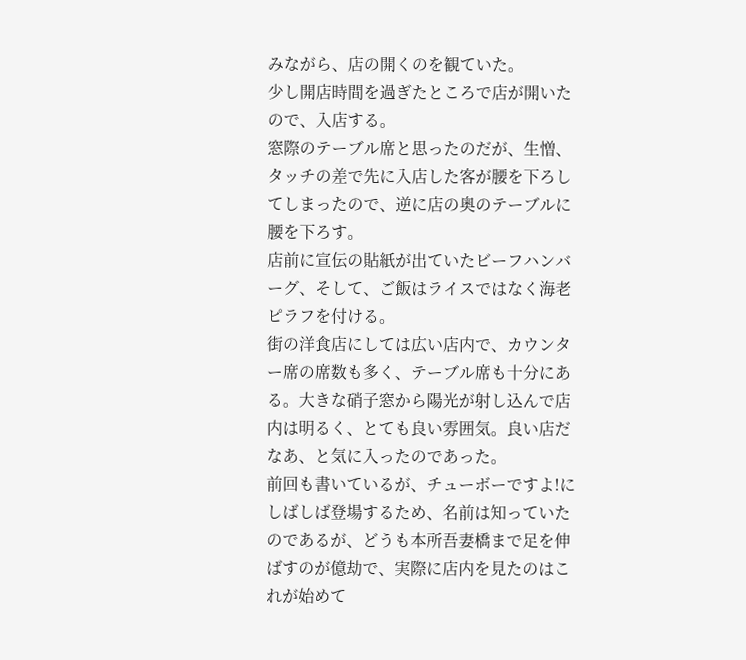みながら、店の開くのを観ていた。
少し開店時間を過ぎたところで店が開いたので、入店する。
窓際のテーブル席と思ったのだが、生憎、タッチの差で先に入店した客が腰を下ろしてしまったので、逆に店の奥のテーブルに腰を下ろす。
店前に宣伝の貼紙が出ていたビーフハンバーグ、そして、ご飯はライスではなく海老ピラフを付ける。
街の洋食店にしては広い店内で、カウンター席の席数も多く、テーブル席も十分にある。大きな硝子窓から陽光が射し込んで店内は明るく、とても良い雰囲気。良い店だなあ、と気に入ったのであった。
前回も書いているが、チューボーですよ!にしばしば登場するため、名前は知っていたのであるが、どうも本所吾妻橋まで足を伸ばすのが億劫で、実際に店内を見たのはこれが始めて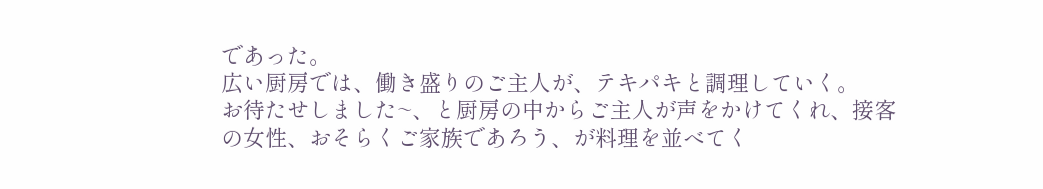であった。
広い厨房では、働き盛りのご主人が、テキパキと調理していく。
お待たせしました~、と厨房の中からご主人が声をかけてくれ、接客の女性、おそらくご家族であろう、が料理を並べてく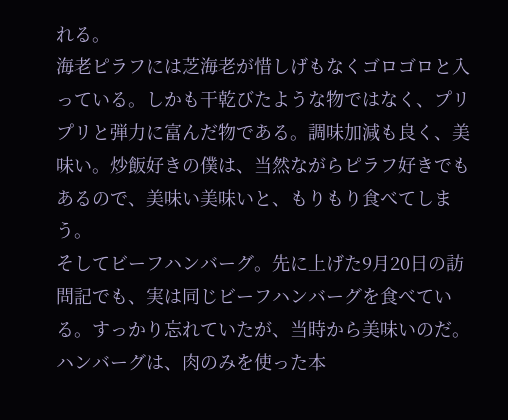れる。
海老ピラフには芝海老が惜しげもなくゴロゴロと入っている。しかも干乾びたような物ではなく、プリプリと弾力に富んだ物である。調味加減も良く、美味い。炒飯好きの僕は、当然ながらピラフ好きでもあるので、美味い美味いと、もりもり食べてしまう。
そしてビーフハンバーグ。先に上げた9月20日の訪問記でも、実は同じビーフハンバーグを食べている。すっかり忘れていたが、当時から美味いのだ。ハンバーグは、肉のみを使った本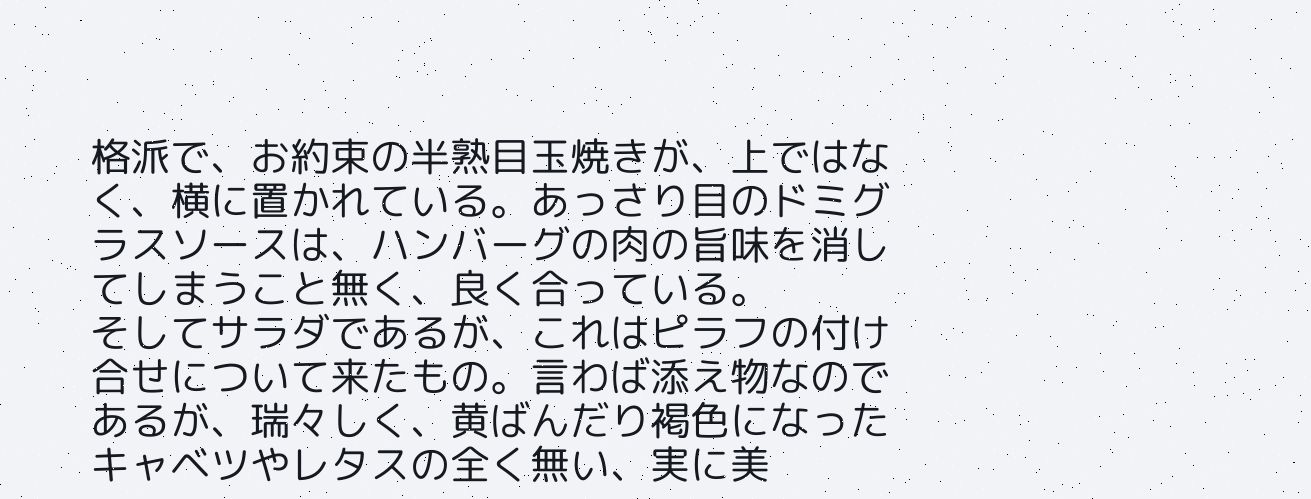格派で、お約束の半熟目玉焼きが、上ではなく、横に置かれている。あっさり目のドミグラスソースは、ハンバーグの肉の旨味を消してしまうこと無く、良く合っている。
そしてサラダであるが、これはピラフの付け合せについて来たもの。言わば添え物なのであるが、瑞々しく、黄ばんだり褐色になったキャベツやレタスの全く無い、実に美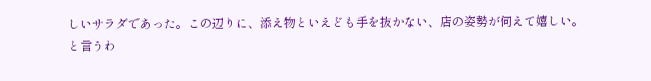しいサラダであった。この辺りに、添え物といえども手を抜かない、店の姿勢が伺えて嬉しい。
と言うわ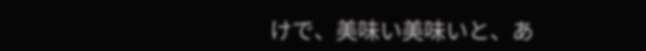けで、美味い美味いと、あ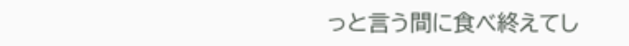っと言う間に食べ終えてし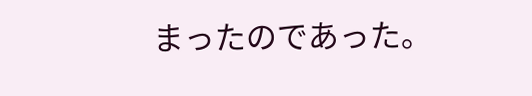まったのであった。